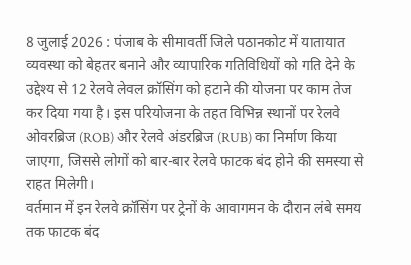8 जुलाई 2026 : पंजाब के सीमावर्ती जिले पठानकोट में यातायात व्यवस्था को बेहतर बनाने और व्यापारिक गतिविधियों को गति देने के उद्देश्य से 12 रेलवे लेवल क्रॉसिंग को हटाने की योजना पर काम तेज कर दिया गया है। इस परियोजना के तहत विभिन्न स्थानों पर रेलवे ओवरब्रिज (ROB) और रेलवे अंडरब्रिज (RUB) का निर्माण किया जाएगा, जिससे लोगों को बार-बार रेलवे फाटक बंद होने की समस्या से राहत मिलेगी।
वर्तमान में इन रेलवे क्रॉसिंग पर ट्रेनों के आवागमन के दौरान लंबे समय तक फाटक बंद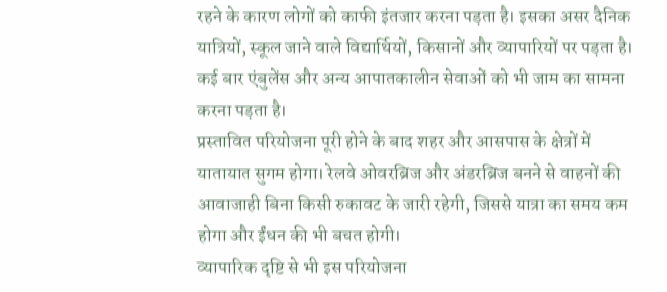रहने के कारण लोगों को काफी इंतजार करना पड़ता है। इसका असर दैनिक यात्रियों, स्कूल जाने वाले विद्यार्थियों, किसानों और व्यापारियों पर पड़ता है। कई बार एंबुलेंस और अन्य आपातकालीन सेवाओं को भी जाम का सामना करना पड़ता है।
प्रस्तावित परियोजना पूरी होने के बाद शहर और आसपास के क्षेत्रों में यातायात सुगम होगा। रेलवे ओवरब्रिज और अंडरब्रिज बनने से वाहनों की आवाजाही बिना किसी रुकावट के जारी रहेगी, जिससे यात्रा का समय कम होगा और ईंधन की भी बचत होगी।
व्यापारिक दृष्टि से भी इस परियोजना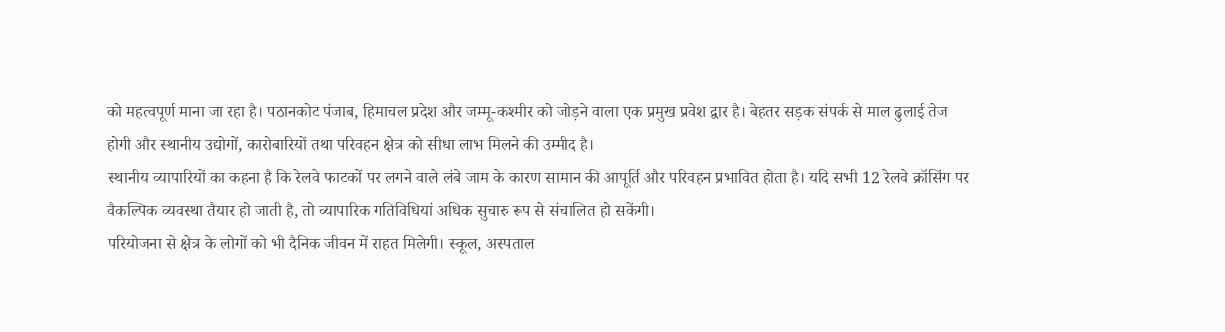को महत्वपूर्ण माना जा रहा है। पठानकोट पंजाब, हिमाचल प्रदेश और जम्मू-कश्मीर को जोड़ने वाला एक प्रमुख प्रवेश द्वार है। बेहतर सड़क संपर्क से माल ढुलाई तेज होगी और स्थानीय उद्योगों, कारोबारियों तथा परिवहन क्षेत्र को सीधा लाभ मिलने की उम्मीद है।
स्थानीय व्यापारियों का कहना है कि रेलवे फाटकों पर लगने वाले लंबे जाम के कारण सामान की आपूर्ति और परिवहन प्रभावित होता है। यदि सभी 12 रेलवे क्रॉसिंग पर वैकल्पिक व्यवस्था तैयार हो जाती है, तो व्यापारिक गतिविधियां अधिक सुचारु रूप से संचालित हो सकेंगी।
परियोजना से क्षेत्र के लोगों को भी दैनिक जीवन में राहत मिलेगी। स्कूल, अस्पताल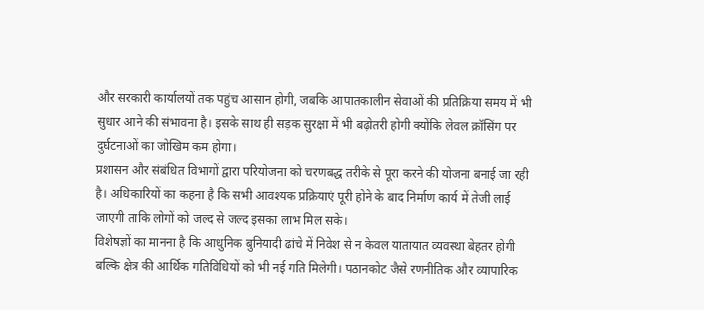और सरकारी कार्यालयों तक पहुंच आसान होगी, जबकि आपातकालीन सेवाओं की प्रतिक्रिया समय में भी सुधार आने की संभावना है। इसके साथ ही सड़क सुरक्षा में भी बढ़ोतरी होगी क्योंकि लेवल क्रॉसिंग पर दुर्घटनाओं का जोखिम कम होगा।
प्रशासन और संबंधित विभागों द्वारा परियोजना को चरणबद्ध तरीके से पूरा करने की योजना बनाई जा रही है। अधिकारियों का कहना है कि सभी आवश्यक प्रक्रियाएं पूरी होने के बाद निर्माण कार्य में तेजी लाई जाएगी ताकि लोगों को जल्द से जल्द इसका लाभ मिल सके।
विशेषज्ञों का मानना है कि आधुनिक बुनियादी ढांचे में निवेश से न केवल यातायात व्यवस्था बेहतर होगी बल्कि क्षेत्र की आर्थिक गतिविधियों को भी नई गति मिलेगी। पठानकोट जैसे रणनीतिक और व्यापारिक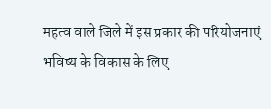महत्व वाले जिले में इस प्रकार की परियोजनाएं भविष्य के विकास के लिए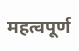महत्वपूर्ण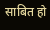साबित हो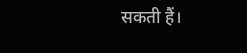सकती हैं।